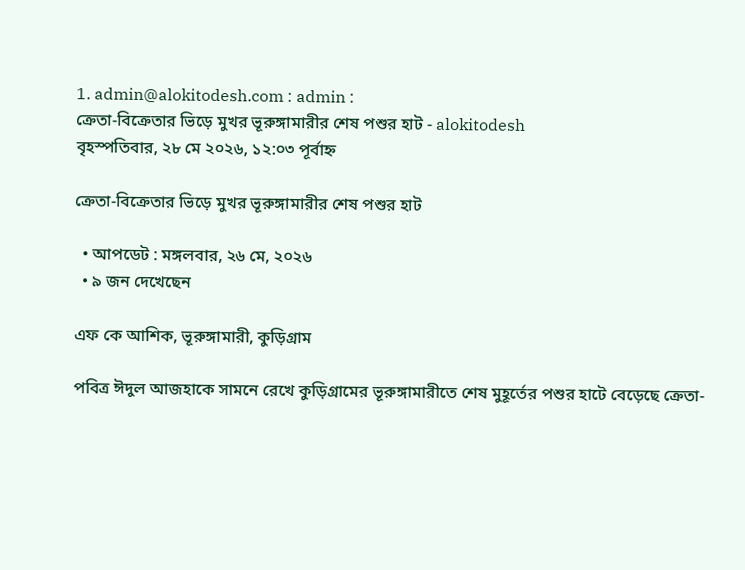1. admin@alokitodesh.com : admin :
ক্রেতা-বিক্রেতার ভিড়ে মুখর ভূরুঙ্গামারীর শেষ পশুর হাট - alokitodesh
বৃহস্পতিবার, ২৮ মে ২০২৬, ১২:০৩ পূর্বাহ্ন

ক্রেতা-বিক্রেতার ভিড়ে মুখর ভূরুঙ্গামারীর শেষ পশুর হাট

  • আপডেট : মঙ্গলবার, ২৬ মে, ২০২৬
  • ৯ জন দেখেছেন

এফ কে আশিক, ভূরুঙ্গামারী, কুড়িগ্রাম

পবিত্র ঈদুল আজহাকে সামনে রেখে কুড়িগ্রামের ভূরুঙ্গামারীতে শেষ মুহূর্তের পশুর হাটে বেড়েছে ক্রেতা-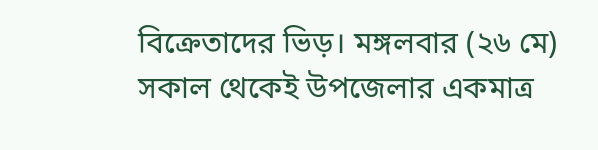বিক্রেতাদের ভিড়। মঙ্গলবার (২৬ মে) সকাল থেকেই উপজেলার একমাত্র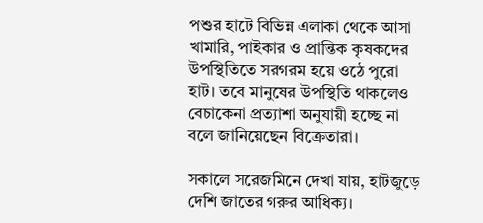পশুর হাটে বিভিন্ন এলাকা থেকে আসা খামারি, পাইকার ও প্রান্তিক কৃষকদের উপস্থিতিতে সরগরম হয়ে ওঠে পুরো হাট। তবে মানুষের উপস্থিতি থাকলেও বেচাকেনা প্রত্যাশা অনুযায়ী হচ্ছে না বলে জানিয়েছেন বিক্রেতারা।

সকালে সরেজমিনে দেখা যায়, হাটজুড়ে দেশি জাতের গরুর আধিক্য।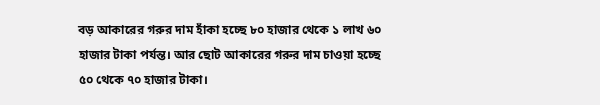বড় আকারের গরুর দাম হাঁকা হচ্ছে ৮০ হাজার থেকে ১ লাখ ৬০ হাজার টাকা পর্যন্ত। আর ছোট আকারের গরুর দাম চাওয়া হচ্ছে ৫০ থেকে ৭০ হাজার টাকা।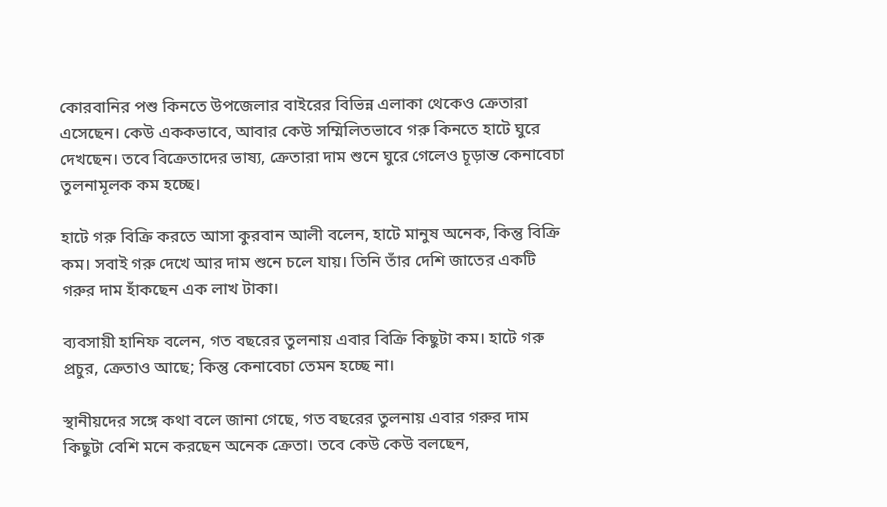কোরবানির পশু কিনতে উপজেলার বাইরের বিভিন্ন এলাকা থেকেও ক্রেতারা এসেছেন। কেউ এককভাবে, আবার কেউ সম্মিলিতভাবে গরু কিনতে হাটে ঘুরে দেখছেন। তবে বিক্রেতাদের ভাষ্য, ক্রেতারা দাম শুনে ঘুরে গেলেও চূড়ান্ত কেনাবেচা তুলনামূলক কম হচ্ছে।

হাটে গরু বিক্রি করতে আসা কুরবান আলী বলেন, হাটে মানুষ অনেক, কিন্তু বিক্রি কম। সবাই গরু দেখে আর দাম শুনে চলে যায়। তিনি তাঁর দেশি জাতের একটি গরুর দাম হাঁকছেন এক লাখ টাকা।

ব্যবসায়ী হানিফ বলেন, গত বছরের তুলনায় এবার বিক্রি কিছুটা কম। হাটে গরু প্রচুর, ক্রেতাও আছে; কিন্তু কেনাবেচা তেমন হচ্ছে না।

স্থানীয়দের সঙ্গে কথা বলে জানা গেছে, গত বছরের তুলনায় এবার গরুর দাম কিছুটা বেশি মনে করছেন অনেক ক্রেতা। তবে কেউ কেউ বলছেন,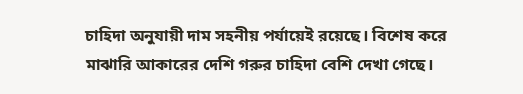চাহিদা অনুযায়ী দাম সহনীয় পর্যায়েই রয়েছে। বিশেষ করে মাঝারি আকারের দেশি গরুর চাহিদা বেশি দেখা গেছে।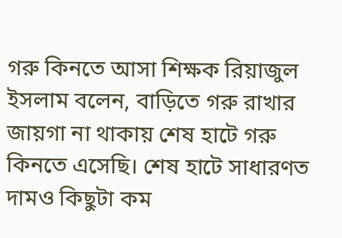গরু কিনতে আসা শিক্ষক রিয়াজুল ইসলাম বলেন, বাড়িতে গরু রাখার জায়গা না থাকায় শেষ হাটে গরু কিনতে এসেছি। শেষ হাটে সাধারণত দামও কিছুটা কম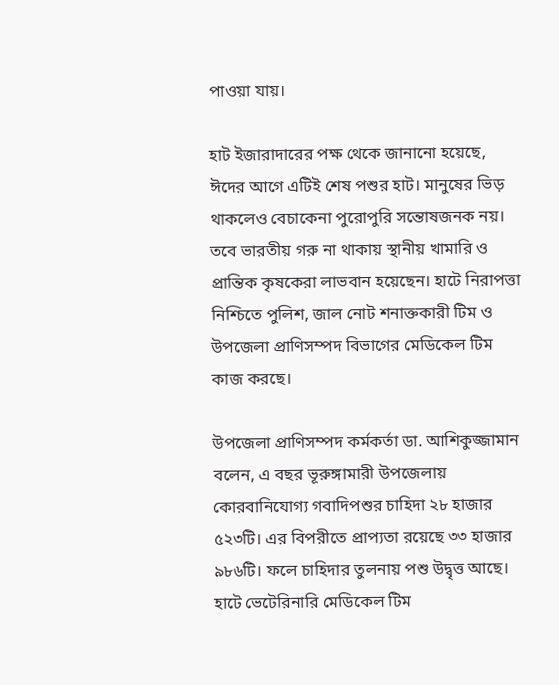পাওয়া যায়।

হাট ইজারাদারের পক্ষ থেকে জানানো হয়েছে, ঈদের আগে এটিই শেষ পশুর হাট। মানুষের ভিড় থাকলেও বেচাকেনা পুরোপুরি সন্তোষজনক নয়। তবে ভারতীয় গরু না থাকায় স্থানীয় খামারি ও প্রান্তিক কৃষকেরা লাভবান হয়েছেন। হাটে নিরাপত্তা নিশ্চিতে পুলিশ, জাল নোট শনাক্তকারী টিম ও উপজেলা প্রাণিসম্পদ বিভাগের মেডিকেল টিম কাজ করছে।

উপজেলা প্রাণিসম্পদ কর্মকর্তা ডা. আশিকুজ্জামান বলেন, এ বছর ভূরুঙ্গামারী উপজেলায় কোরবানিযোগ্য গবাদিপশুর চাহিদা ২৮ হাজার ৫২৩টি। এর বিপরীতে প্রাপ্যতা রয়েছে ৩৩ হাজার ৯৮৬টি। ফলে চাহিদার তুলনায় পশু উদ্বৃত্ত আছে। হাটে ভেটেরিনারি মেডিকেল টিম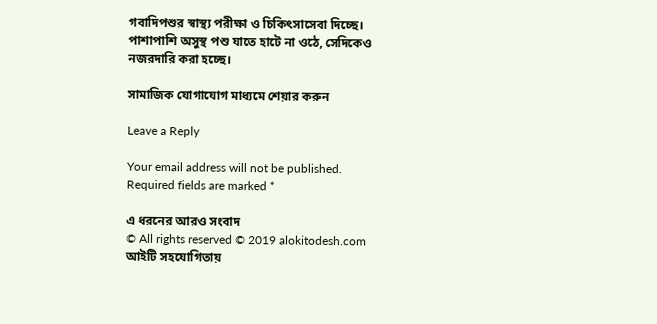গবাদিপশুর স্বাস্থ্য পরীক্ষা ও চিকিৎসাসেবা দিচ্ছে। পাশাপাশি অসুস্থ পশু যাতে হাটে না ওঠে, সেদিকেও নজরদারি করা হচ্ছে।

সামাজিক যোগাযোগ মাধ্যমে শেয়ার করুন

Leave a Reply

Your email address will not be published. Required fields are marked *

এ ধরনের আরও সংবাদ
© All rights reserved © 2019 alokitodesh.com
আইটি সহযোগিতায়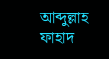আব্দুল্লাহ ফাহাদ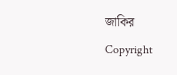জাকির
Copyright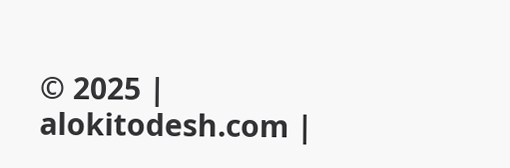© 2025 | alokitodesh.com |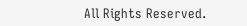All Rights Reserved.